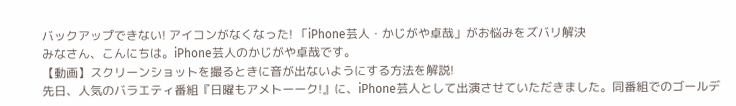バックアップできない! アイコンがなくなった! 「iPhone芸人・かじがや卓哉」がお悩みをズバリ解決
みなさん、こんにちは。iPhone芸人のかじがや卓哉です。
【動画】スクリーンショットを撮るときに音が出ないようにする方法を解説!
先日、人気のバラエティ番組『日曜もアメトーーク!』に、iPhone芸人として出演させていただきました。同番組でのゴールデ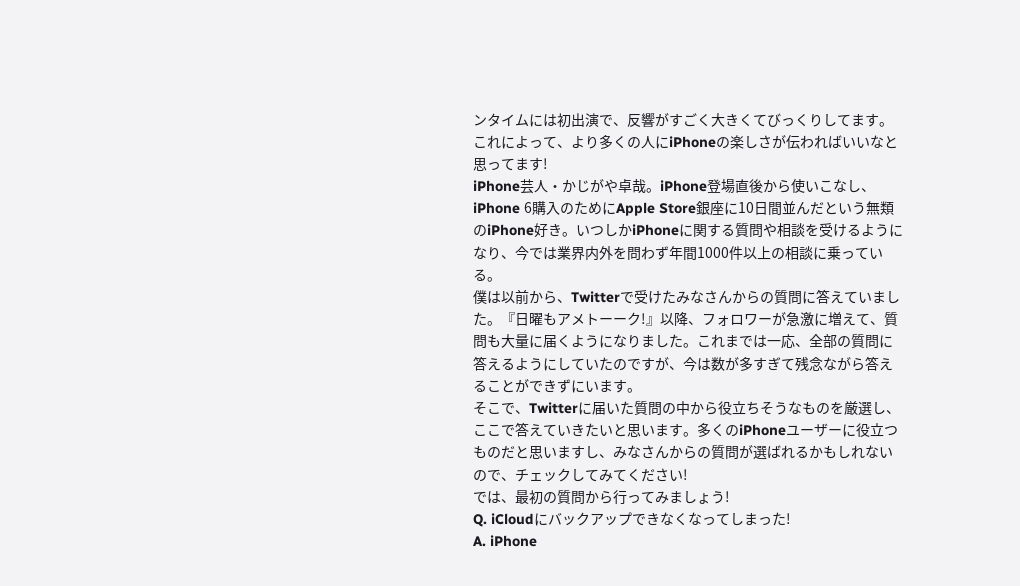ンタイムには初出演で、反響がすごく大きくてびっくりしてます。
これによって、より多くの人にiPhoneの楽しさが伝わればいいなと思ってます!
iPhone芸人・かじがや卓哉。iPhone登場直後から使いこなし、iPhone 6購入のためにApple Store銀座に10日間並んだという無類のiPhone好き。いつしかiPhoneに関する質問や相談を受けるようになり、今では業界内外を問わず年間1000件以上の相談に乗っている。
僕は以前から、Twitterで受けたみなさんからの質問に答えていました。『日曜もアメトーーク!』以降、フォロワーが急激に増えて、質問も大量に届くようになりました。これまでは一応、全部の質問に答えるようにしていたのですが、今は数が多すぎて残念ながら答えることができずにいます。
そこで、Twitterに届いた質問の中から役立ちそうなものを厳選し、ここで答えていきたいと思います。多くのiPhoneユーザーに役立つものだと思いますし、みなさんからの質問が選ばれるかもしれないので、チェックしてみてください!
では、最初の質問から行ってみましょう!
Q. iCloudにバックアップできなくなってしまった!
A. iPhone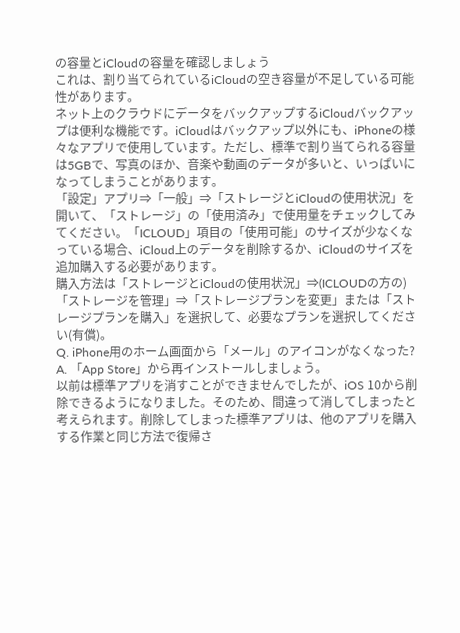の容量とiCloudの容量を確認しましょう
これは、割り当てられているiCloudの空き容量が不足している可能性があります。
ネット上のクラウドにデータをバックアップするiCloudバックアップは便利な機能です。iCloudはバックアップ以外にも、iPhoneの様々なアプリで使用しています。ただし、標準で割り当てられる容量は5GBで、写真のほか、音楽や動画のデータが多いと、いっぱいになってしまうことがあります。
「設定」アプリ⇒「一般」⇒「ストレージとiCloudの使用状況」を開いて、「ストレージ」の「使用済み」で使用量をチェックしてみてください。「ICLOUD」項目の「使用可能」のサイズが少なくなっている場合、iCloud上のデータを削除するか、iCloudのサイズを追加購入する必要があります。
購入方法は「ストレージとiCloudの使用状況」⇒(ICLOUDの方の)「ストレージを管理」⇒「ストレージプランを変更」または「ストレージプランを購入」を選択して、必要なプランを選択してください(有償)。
Q. iPhone用のホーム画面から「メール」のアイコンがなくなった?
A. 「App Store」から再インストールしましょう。
以前は標準アプリを消すことができませんでしたが、iOS 10から削除できるようになりました。そのため、間違って消してしまったと考えられます。削除してしまった標準アプリは、他のアプリを購入する作業と同じ方法で復帰さ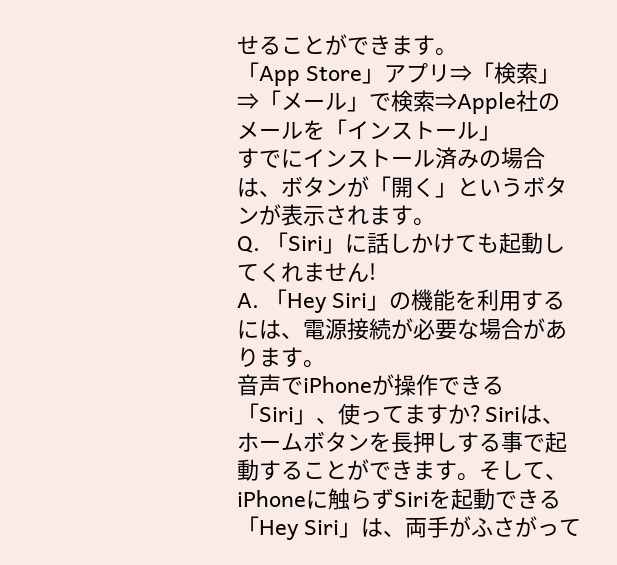せることができます。
「App Store」アプリ⇒「検索」⇒「メール」で検索⇒Apple社のメールを「インストール」
すでにインストール済みの場合は、ボタンが「開く」というボタンが表示されます。
Q. 「Siri」に話しかけても起動してくれません!
A. 「Hey Siri」の機能を利用するには、電源接続が必要な場合があります。
音声でiPhoneが操作できる「Siri」、使ってますか? Siriは、ホームボタンを長押しする事で起動することができます。そして、iPhoneに触らずSiriを起動できる「Hey Siri」は、両手がふさがって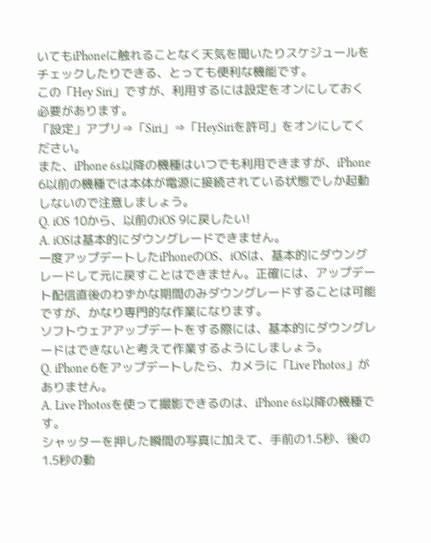いてもiPhoneに触れることなく天気を聞いたりスケジュールをチェックしたりできる、とっても便利な機能です。
この「Hey Siri」ですが、利用するには設定をオンにしておく必要があります。
「設定」アプリ⇒「Siri」⇒「HeySiriを許可」をオンにしてください。
また、iPhone 6s以降の機種はいつでも利用できますが、iPhone 6以前の機種では本体が電源に接続されている状態でしか起動しないので注意しましょう。
Q. iOS 10から、以前のiOS 9に戻したい!
A. iOSは基本的にダウングレードできません。
一度アップデートしたiPhoneのOS、iOSは、基本的にダウングレードして元に戻すことはできません。正確には、アップデート配信直後のわずかな期間のみダウングレードすることは可能ですが、かなり専門的な作業になります。
ソフトウェアアップデートをする際には、基本的にダウングレードはできないと考えて作業するようにしましょう。
Q. iPhone 6をアップデートしたら、カメラに「Live Photos」がありません。
A. Live Photosを使って撮影できるのは、iPhone 6s以降の機種です。
シャッターを押した瞬間の写真に加えて、手前の1.5秒、後の1.5秒の動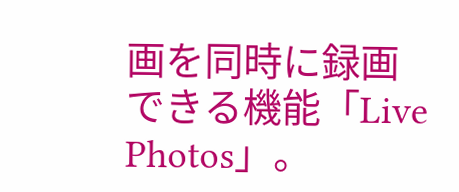画を同時に録画できる機能「Live Photos」。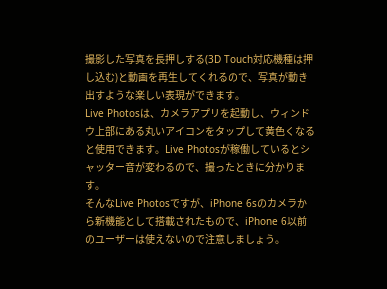撮影した写真を長押しする(3D Touch対応機種は押し込む)と動画を再生してくれるので、写真が動き出すような楽しい表現ができます。
Live Photosは、カメラアプリを起動し、ウィンドウ上部にある丸いアイコンをタップして黄色くなると使用できます。Live Photosが稼働しているとシャッター音が変わるので、撮ったときに分かります。
そんなLive Photosですが、iPhone 6sのカメラから新機能として搭載されたもので、iPhone 6以前のユーザーは使えないので注意しましょう。